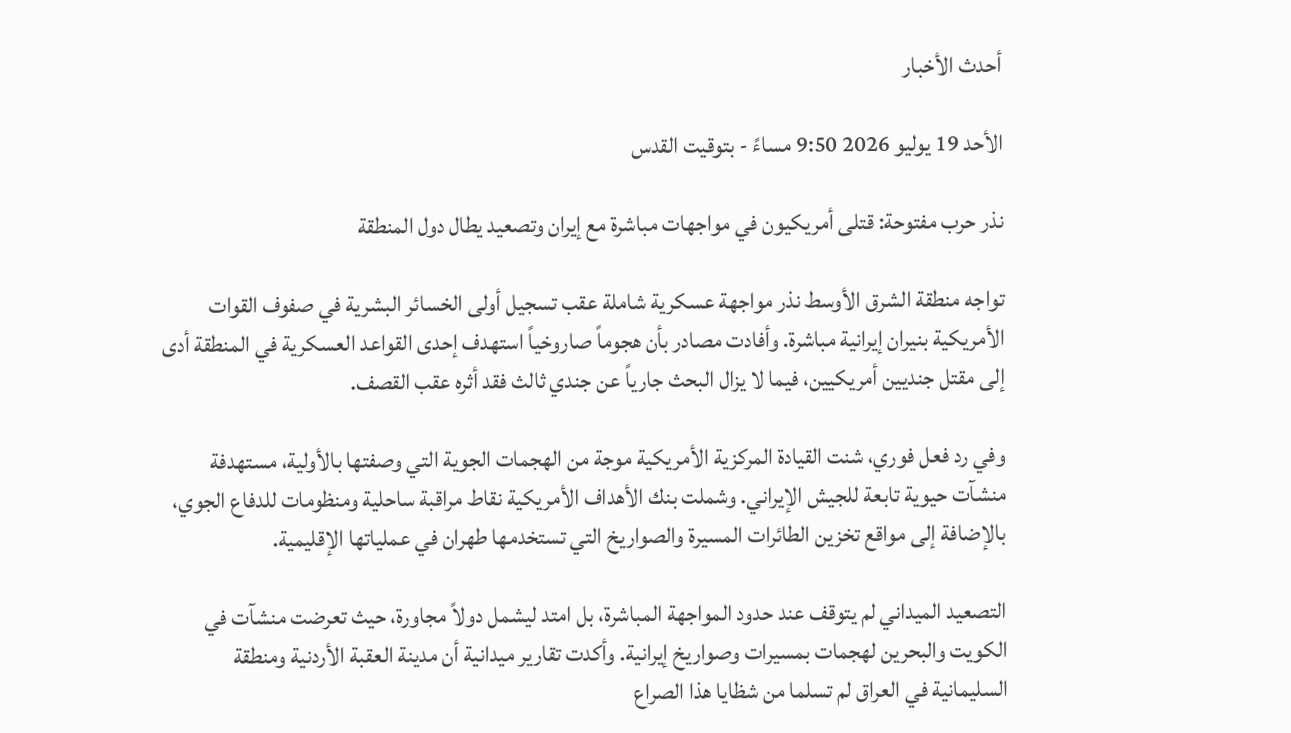أحدث الأخبار

الأحد 19 يوليو 2026 9:50 مساءً - بتوقيت القدس

نذر حرب مفتوحة: قتلى أمريكيون في مواجهات مباشرة مع إيران وتصعيد يطال دول المنطقة

تواجه منطقة الشرق الأوسط نذر مواجهة عسكرية شاملة عقب تسجيل أولى الخسائر البشرية في صفوف القوات الأمريكية بنيران إيرانية مباشرة. وأفادت مصادر بأن هجوماً صاروخياً استهدف إحدى القواعد العسكرية في المنطقة أدى إلى مقتل جنديين أمريكيين، فيما لا يزال البحث جارياً عن جندي ثالث فقد أثره عقب القصف.

وفي رد فعل فوري، شنت القيادة المركزية الأمريكية موجة من الهجمات الجوية التي وصفتها بالأولية، مستهدفة منشآت حيوية تابعة للجيش الإيراني. وشملت بنك الأهداف الأمريكية نقاط مراقبة ساحلية ومنظومات للدفاع الجوي، بالإضافة إلى مواقع تخزين الطائرات المسيرة والصواريخ التي تستخدمها طهران في عملياتها الإقليمية.

التصعيد الميداني لم يتوقف عند حدود المواجهة المباشرة، بل امتد ليشمل دولاً مجاورة، حيث تعرضت منشآت في الكويت والبحرين لهجمات بمسيرات وصواريخ إيرانية. وأكدت تقارير ميدانية أن مدينة العقبة الأردنية ومنطقة السليمانية في العراق لم تسلما من شظايا هذا الصراع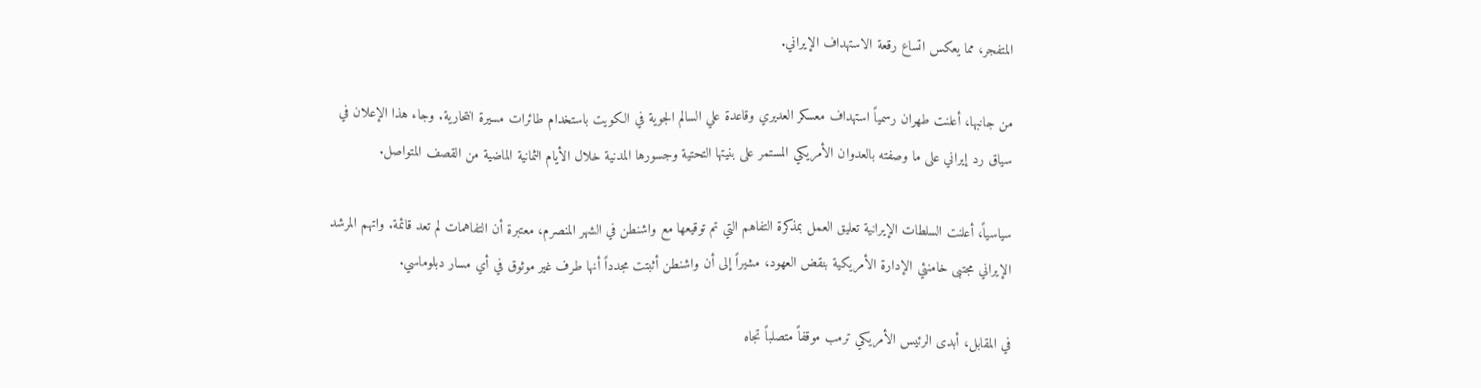المتفجر، مما يعكس اتساع رقعة الاستهداف الإيراني.

من جانبها، أعلنت طهران رسمياً استهداف معسكر العديري وقاعدة علي السالم الجوية في الكويت باستخدام طائرات مسيرة انتحارية. وجاء هذا الإعلان في سياق رد إيراني على ما وصفته بالعدوان الأمريكي المستمر على بنيتها التحتية وجسورها المدنية خلال الأيام الثمانية الماضية من القصف المتواصل.

سياسياً، أعلنت السلطات الإيرانية تعليق العمل بمذكرة التفاهم التي تم توقيعها مع واشنطن في الشهر المنصرم، معتبرة أن التفاهمات لم تعد قائمة. واتهم المرشد الإيراني مجتبى خامنئي الإدارة الأمريكية بنقض العهود، مشيراً إلى أن واشنطن أثبتت مجدداً أنها طرف غير موثوق في أي مسار دبلوماسي.

في المقابل، أبدى الرئيس الأمريكي ترمب موقفاً متصلباً تجاه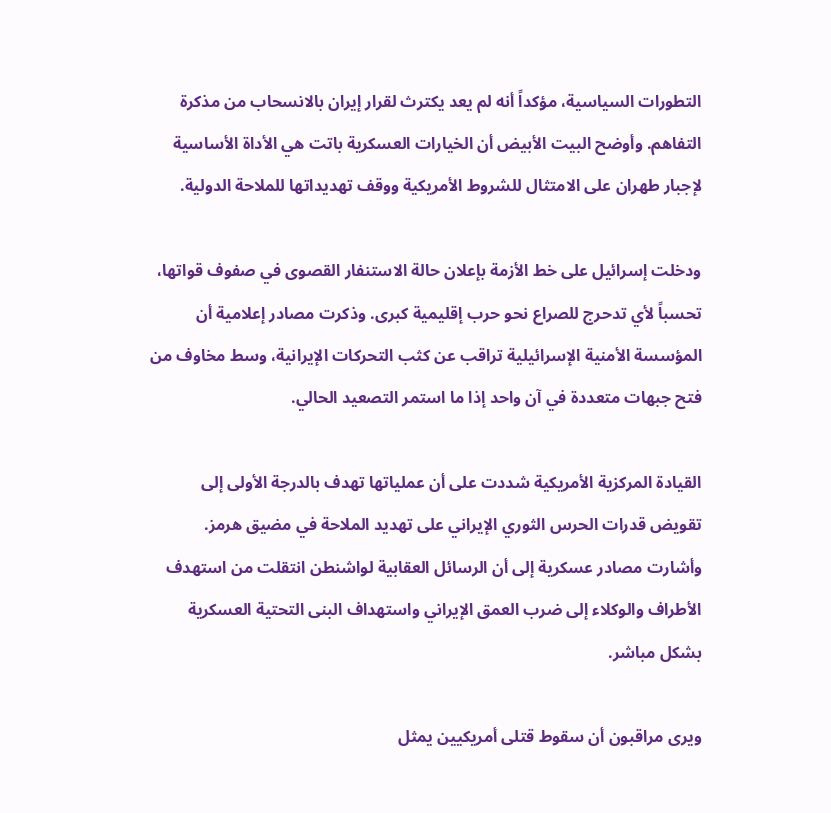التطورات السياسية، مؤكداً أنه لم يعد يكترث لقرار إيران بالانسحاب من مذكرة التفاهم. وأوضح البيت الأبيض أن الخيارات العسكرية باتت هي الأداة الأساسية لإجبار طهران على الامتثال للشروط الأمريكية ووقف تهديداتها للملاحة الدولية.

ودخلت إسرائيل على خط الأزمة بإعلان حالة الاستنفار القصوى في صفوف قواتها، تحسباً لأي تدحرج للصراع نحو حرب إقليمية كبرى. وذكرت مصادر إعلامية أن المؤسسة الأمنية الإسرائيلية تراقب عن كثب التحركات الإيرانية، وسط مخاوف من فتح جبهات متعددة في آن واحد إذا ما استمر التصعيد الحالي.

القيادة المركزية الأمريكية شددت على أن عملياتها تهدف بالدرجة الأولى إلى تقويض قدرات الحرس الثوري الإيراني على تهديد الملاحة في مضيق هرمز. وأشارت مصادر عسكرية إلى أن الرسائل العقابية لواشنطن انتقلت من استهدف الأطراف والوكلاء إلى ضرب العمق الإيراني واستهداف البنى التحتية العسكرية بشكل مباشر.

ويرى مراقبون أن سقوط قتلى أمريكيين يمثل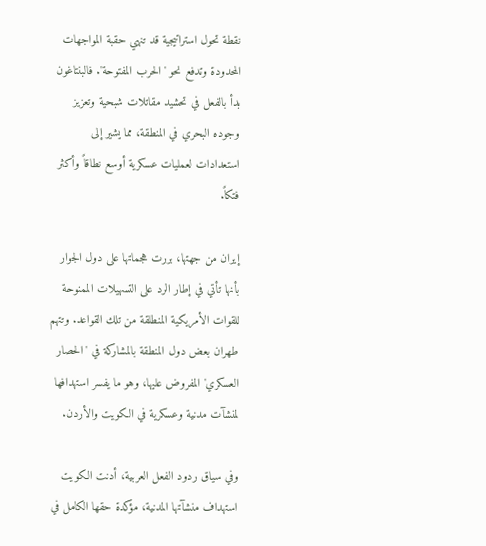نقطة تحول استراتيجية قد تنهي حقبة المواجهات المحدودة وتدفع نحو 'الحرب المفتوحة'. فالبنتاغون بدأ بالفعل في تحشيد مقاتلات شبحية وتعزيز وجوده البحري في المنطقة، مما يشير إلى استعدادات لعمليات عسكرية أوسع نطاقاً وأكثر فتكاً.

إيران من جهتها، بررت هجماتها على دول الجوار بأنها تأتي في إطار الرد على التسهيلات الممنوحة للقوات الأمريكية المنطلقة من تلك القواعد. وتتهم طهران بعض دول المنطقة بالمشاركة في 'الحصار العسكري' المفروض عليها، وهو ما يفسر استهدافها لمنشآت مدنية وعسكرية في الكويت والأردن.

وفي سياق ردود الفعل العربية، أدنت الكويت استهداف منشآتها المدنية، مؤكدة حقها الكامل في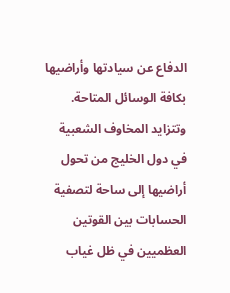الدفاع عن سيادتها وأراضيها بكافة الوسائل المتاحة. وتتزايد المخاوف الشعبية في دول الخليج من تحول أراضيها إلى ساحة لتصفية الحسابات بين القوتين العظميين في ظل غياب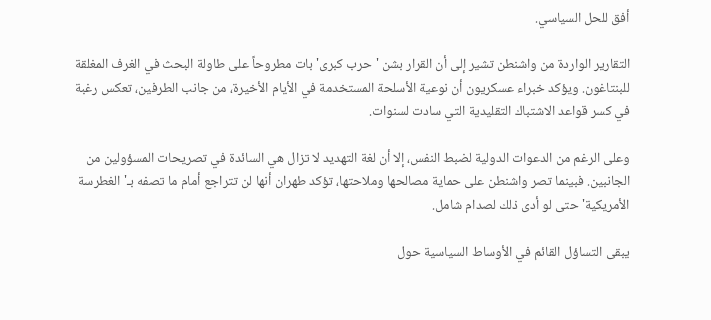أفق للحل السياسي.

التقارير الواردة من واشنطن تشير إلى أن القرار بشن 'حرب كبرى' بات مطروحاً على طاولة البحث في الغرف المغلقة للبنتاغون. ويؤكد خبراء عسكريون أن نوعية الأسلحة المستخدمة في الأيام الأخيرة، من جانب الطرفين، تعكس رغبة في كسر قواعد الاشتباك التقليدية التي سادت لسنوات.

وعلى الرغم من الدعوات الدولية لضبط النفس، إلا أن لغة التهديد لا تزال هي السائدة في تصريحات المسؤولين من الجانبين. فبينما تصر واشنطن على حماية مصالحها وملاحتها، تؤكد طهران أنها لن تتراجع أمام ما تصفه بـ'الغطرسة الأمريكية' حتى لو أدى ذلك لصدام شامل.

يبقى التساؤل القائم في الأوساط السياسية حول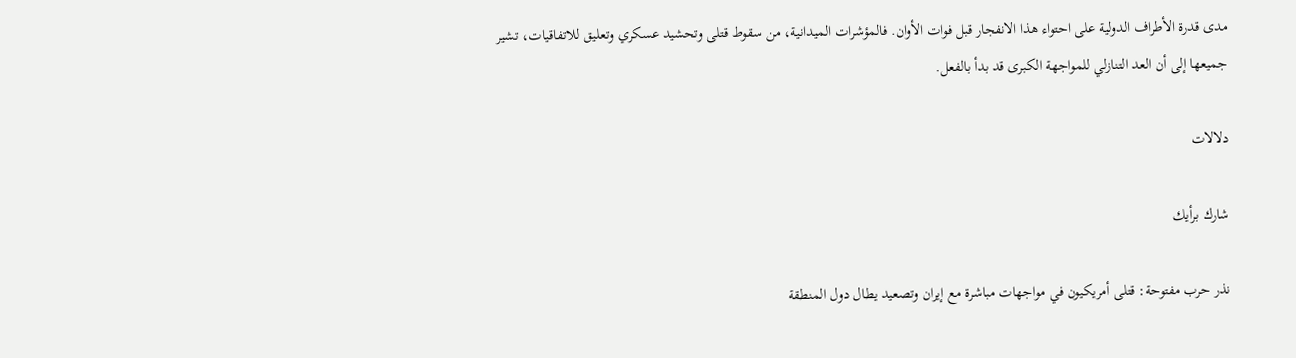مدى قدرة الأطراف الدولية على احتواء هذا الانفجار قبل فوات الأوان. فالمؤشرات الميدانية، من سقوط قتلى وتحشيد عسكري وتعليق للاتفاقيات، تشير جميعها إلى أن العد التنازلي للمواجهة الكبرى قد بدأ بالفعل.

دلالات

شارك برأيك

نذر حرب مفتوحة: قتلى أمريكيون في مواجهات مباشرة مع إيران وتصعيد يطال دول المنطقة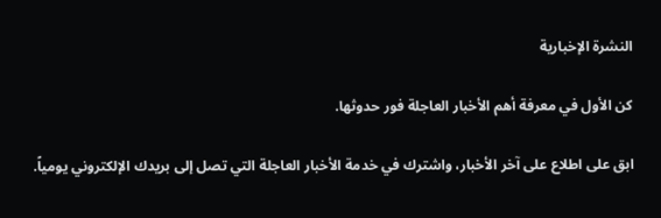النشرة الإخبارية

كن الأول في معرفة أهم الأخبار العاجلة فور حدوثها.

ابق على اطلاع على آخر الأخبار، واشترك في خدمة الأخبار العاجلة التي تصل إلى بريدك الإلكتروني يومياً.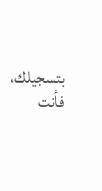بتسجيلك، فأنت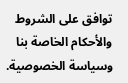توافق على الشروط والأحكام الخاصة بنا وسياسة الخصوصية.